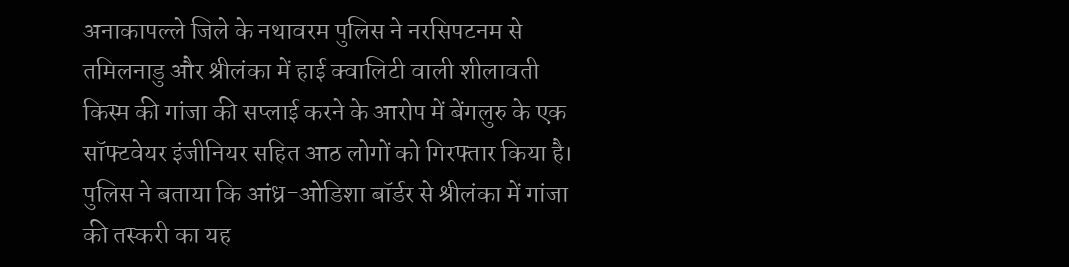अनाकापल्ले जिले के नथावरम पुलिस ने नरसिपटनम से तमिलनाडु और श्रीलंका में हाई क्वालिटी वाली शीलावती किस्म की गांजा की सप्लाई करने के आरोप में बेंगलुरु के एक सॉफ्टवेयर इंजीनियर सहित आठ लोगों को गिरफ्तार किया है। पुलिस ने बताया कि आंध्र-ओडिशा बॉर्डर से श्रीलंका में गांजा की तस्करी का यह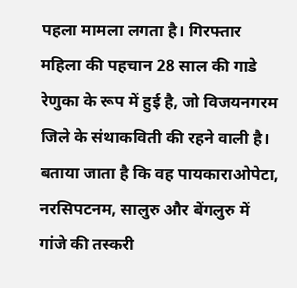पहला मामला लगता है। गिरफ्तार महिला की पहचान 28 साल की गाडे रेणुका के रूप में हुई है, जो विजयनगरम जिले के संथाकविती की रहने वाली है।
बताया जाता है कि वह पायकाराओपेटा, नरसिपटनम, सालुरु और बेंगलुरु में गांजे की तस्करी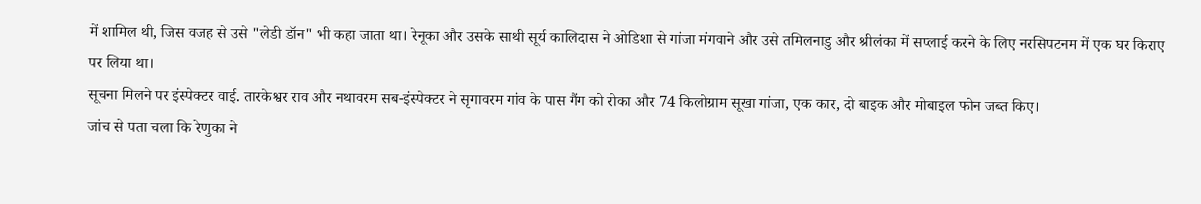में शामिल थी, जिस वजह से उसे "लेडी डॉन" भी कहा जाता था। रेनूका और उसके साथी सूर्य कालिदास ने ओडिशा से गांजा मंगवाने और उसे तमिलनाडु और श्रीलंका में सप्लाई करने के लिए नरसिपटनम में एक घर किराए पर लिया था।
सूचना मिलने पर इंस्पेक्टर वाई. तारकेश्वर राव और नथावरम सब-इंस्पेक्टर ने सृगावरम गांव के पास गैंग को रोका और 74 किलोग्राम सूखा गांजा, एक कार, दो बाइक और मोबाइल फोन जब्त किए।
जांच से पता चला कि रेणुका ने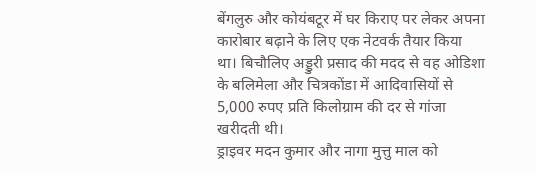बेंगलुरु और कोयंबटूर में घर किराए पर लेकर अपना कारोबार बढ़ाने के लिए एक नेटवर्क तैयार किया था। बिचौलिए अड्डुरी प्रसाद की मदद से वह ओडिशा के बलिमेला और चित्रकोंडा में आदिवासियों से 5,000 रुपए प्रति किलोग्राम की दर से गांजा खरीदती थी।
ड्राइवर मदन कुमार और नागा मुत्तु माल को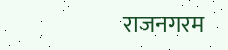राजनगरम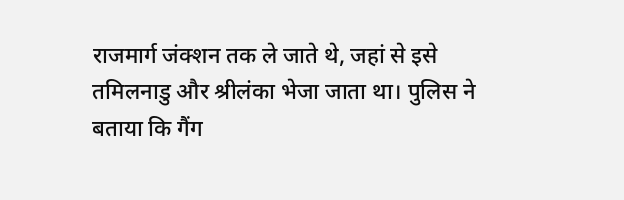राजमार्ग जंक्शन तक ले जाते थे, जहां से इसे तमिलनाडु और श्रीलंका भेजा जाता था। पुलिस ने बताया कि गैंग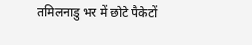तमिलनाडु भर में छोटे पैकेटों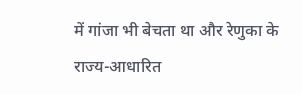में गांजा भी बेचता था और रेणुका के राज्य-आधारित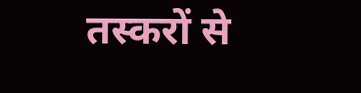तस्करों से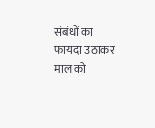संबंधों का फायदा उठाकर माल को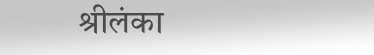श्रीलंका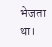भेजता था।